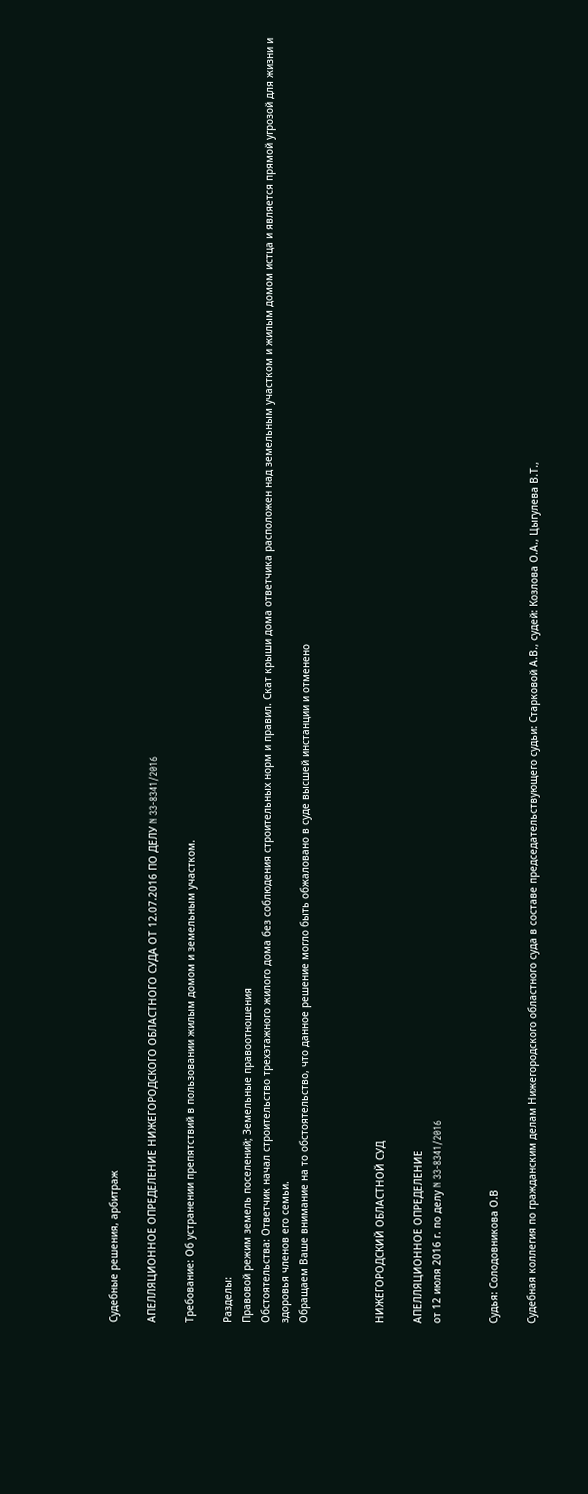Судебные решения, арбитраж

АПЕЛЛЯЦИОННОЕ ОПРЕДЕЛЕНИЕ НИЖЕГОРОДСКОГО ОБЛАСТНОГО СУДА ОТ 12.07.2016 ПО ДЕЛУ N 33-8341/2016

Требование: Об устранении препятствий в пользовании жилым домом и земельным участком.

Разделы:
Правовой режим земель поселений; Земельные правоотношения
Обстоятельства: Ответчик начал строительство трехэтажного жилого дома без соблюдения строительных норм и правил. Скат крыши дома ответчика расположен над земельным участком и жилым домом истца и является прямой угрозой для жизни и здоровья членов его семьи.
Обращаем Ваше внимание на то обстоятельство, что данное решение могло быть обжаловано в суде высшей инстанции и отменено



НИЖЕГОРОДСКИЙ ОБЛАСТНОЙ СУД

АПЕЛЛЯЦИОННОЕ ОПРЕДЕЛЕНИЕ
от 12 июля 2016 г. по делу N 33-8341/2016


Судья: Солодовникова О.В

Судебная коллегия по гражданским делам Нижегородского областного суда в составе председательствующего судьи: Старковой А.В., судей: Козлова О.А., Цыгулева В.Т.,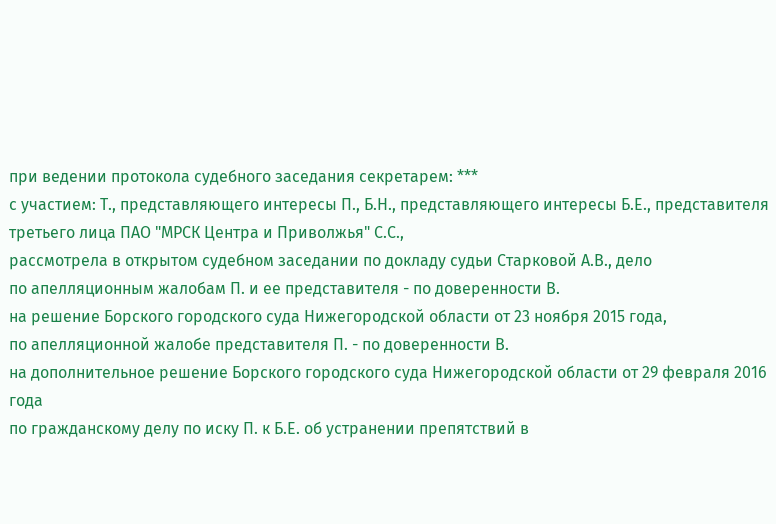при ведении протокола судебного заседания секретарем: ***
с участием: Т., представляющего интересы П., Б.Н., представляющего интересы Б.Е., представителя третьего лица ПАО "МРСК Центра и Приволжья" С.С.,
рассмотрела в открытом судебном заседании по докладу судьи Старковой А.В., дело
по апелляционным жалобам П. и ее представителя - по доверенности В.
на решение Борского городского суда Нижегородской области от 23 ноября 2015 года,
по апелляционной жалобе представителя П. - по доверенности В.
на дополнительное решение Борского городского суда Нижегородской области от 29 февраля 2016 года
по гражданскому делу по иску П. к Б.Е. об устранении препятствий в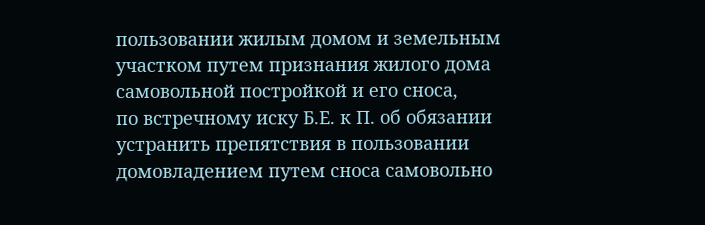пользовании жилым домом и земельным участком путем признания жилого дома самовольной постройкой и его сноса,
по встречному иску Б.Е. к П. об обязании устранить препятствия в пользовании домовладением путем сноса самовольно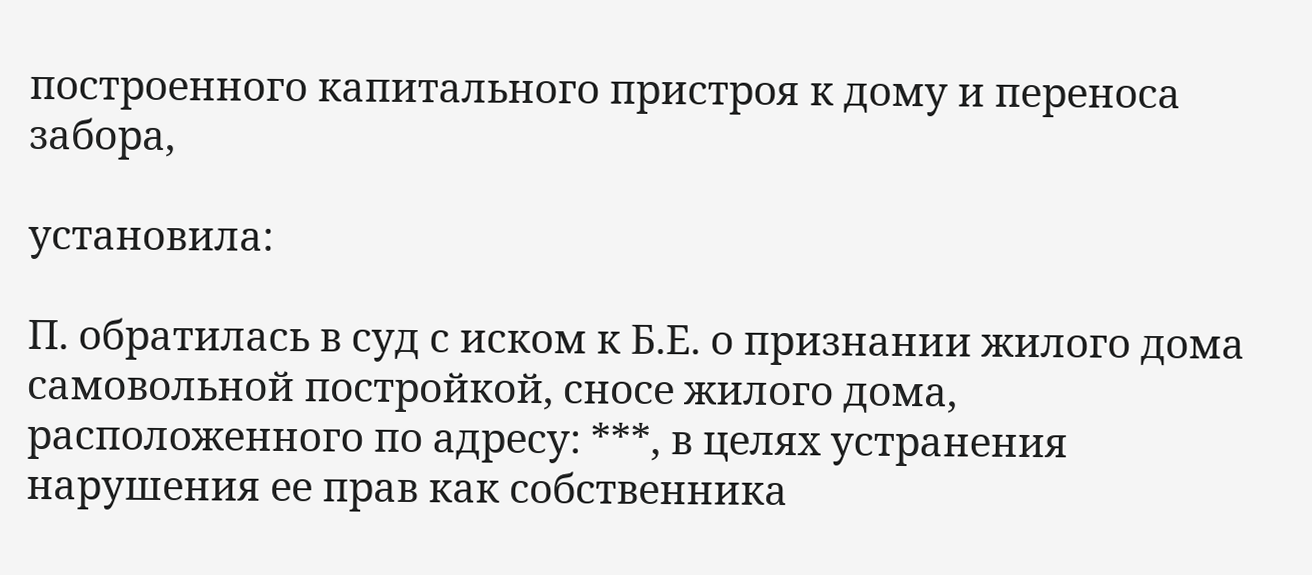построенного капитального пристроя к дому и переноса забора,

установила:

П. обратилась в суд с иском к Б.Е. о признании жилого дома самовольной постройкой, сносе жилого дома, расположенного по адресу: ***, в целях устранения нарушения ее прав как собственника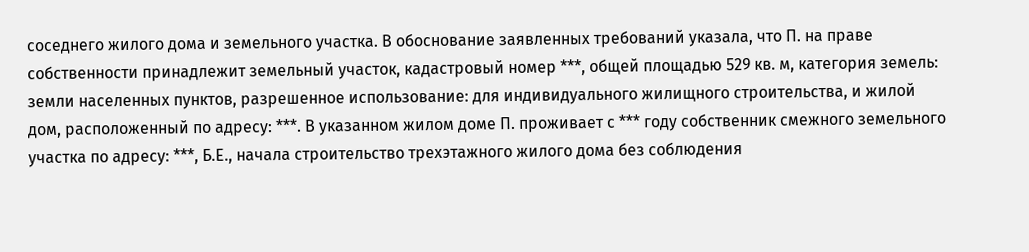соседнего жилого дома и земельного участка. В обоснование заявленных требований указала, что П. на праве собственности принадлежит земельный участок, кадастровый номер ***, общей площадью 529 кв. м, категория земель: земли населенных пунктов, разрешенное использование: для индивидуального жилищного строительства, и жилой дом, расположенный по адресу: ***. В указанном жилом доме П. проживает с *** году собственник смежного земельного участка по адресу: ***, Б.Е., начала строительство трехэтажного жилого дома без соблюдения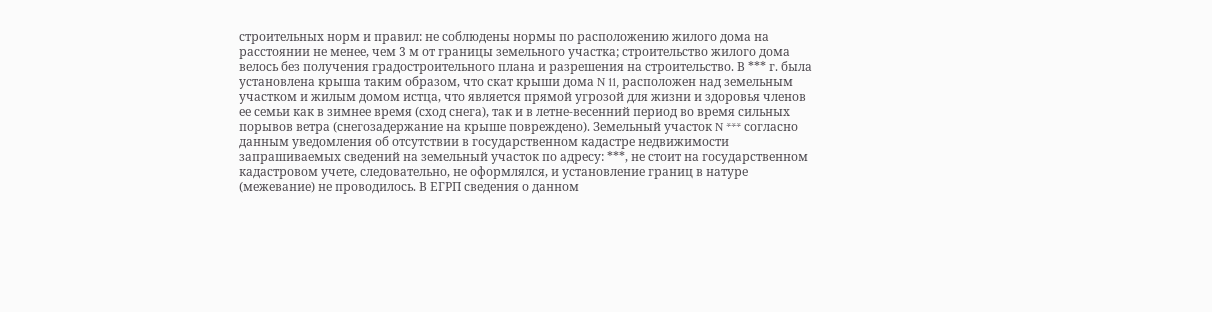строительных норм и правил: не соблюдены нормы по расположению жилого дома на расстоянии не менее, чем 3 м от границы земельного участка; строительство жилого дома велось без получения градостроительного плана и разрешения на строительство. В *** г. была установлена крыша таким образом, что скат крыши дома N 11, расположен над земельным участком и жилым домом истца, что является прямой угрозой для жизни и здоровья членов ее семьи как в зимнее время (сход снега), так и в летне-весенний период во время сильных порывов ветра (снегозадержание на крыше повреждено). Земельный участок N *** согласно данным уведомления об отсутствии в государственном кадастре недвижимости запрашиваемых сведений на земельный участок по адресу: ***, не стоит на государственном кадастровом учете, следовательно, не оформлялся, и установление границ в натуре (межевание) не проводилось. В ЕГРП сведения о данном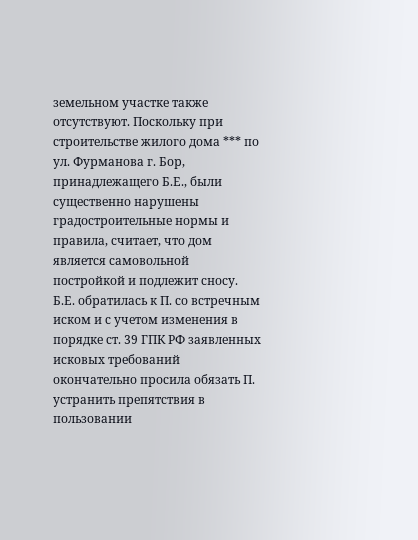земельном участке также отсутствуют. Поскольку при строительстве жилого дома *** по ул. Фурманова г. Бор, принадлежащего Б.Е., были существенно нарушены градостроительные нормы и правила, считает, что дом является самовольной постройкой и подлежит сносу.
Б.Е. обратилась к П. со встречным иском и с учетом изменения в порядке ст. 39 ГПК РФ заявленных исковых требований окончательно просила обязать П. устранить препятствия в пользовании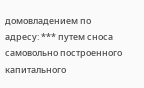домовладением по адресу: *** путем сноса самовольно построенного капитального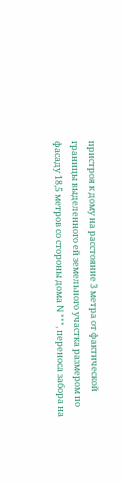пристроя к дому на расстояние 3 метра от фактической границы выделенного ей земельного участка размером по фасаду 18,5 метров со стороны дома N ***, переноса забора на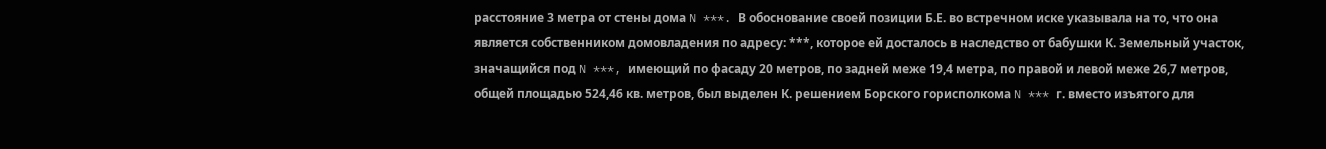расстояние 3 метра от стены дома N ***. В обоснование своей позиции Б.Е. во встречном иске указывала на то, что она является собственником домовладения по адресу: ***, которое ей досталось в наследство от бабушки К. Земельный участок, значащийся под N ***, имеющий по фасаду 20 метров, по задней меже 19,4 метра, по правой и левой меже 26,7 метров, общей площадью 524,46 кв. метров, был выделен К. решением Борского горисполкома N *** г. вместо изъятого для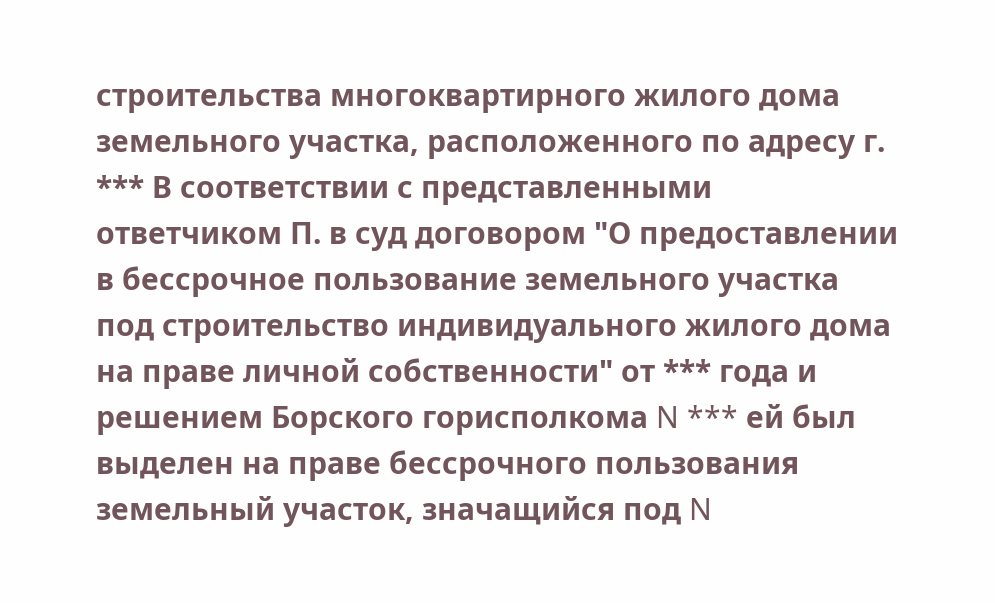строительства многоквартирного жилого дома земельного участка, расположенного по адресу г. *** В соответствии с представленными ответчиком П. в суд договором "О предоставлении в бессрочное пользование земельного участка под строительство индивидуального жилого дома на праве личной собственности" от *** года и решением Борского горисполкома N *** ей был выделен на праве бессрочного пользования земельный участок, значащийся под N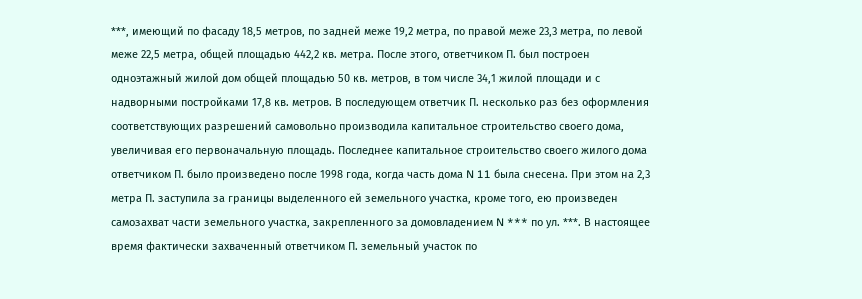***, имеющий по фасаду 18,5 метров, по задней меже 19,2 метра, по правой меже 23,3 метра, по левой меже 22,5 метра, общей площадью 442,2 кв. метра. После этого, ответчиком П. был построен одноэтажный жилой дом общей площадью 50 кв. метров, в том числе 34,1 жилой площади и с надворными постройками 17,8 кв. метров. В последующем ответчик П. несколько раз без оформления соответствующих разрешений самовольно производила капитальное строительство своего дома, увеличивая его первоначальную площадь. Последнее капитальное строительство своего жилого дома ответчиком П. было произведено после 1998 года, когда часть дома N 11 была снесена. При этом на 2,3 метра П. заступила за границы выделенного ей земельного участка, кроме того, ею произведен самозахват части земельного участка, закрепленного за домовладением N *** по ул. ***. В настоящее время фактически захваченный ответчиком П. земельный участок по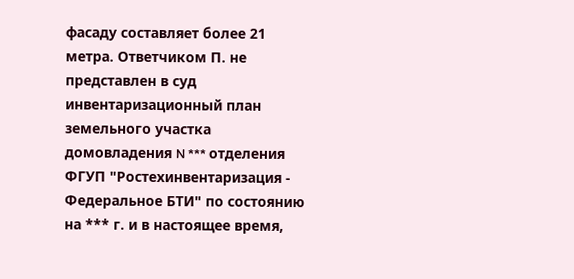фасаду составляет более 21 метра. Ответчиком П. не представлен в суд инвентаризационный план земельного участка домовладения N *** отделения ФГУП "Ростехинвентаризация - Федеральное БТИ" по состоянию на *** г. и в настоящее время,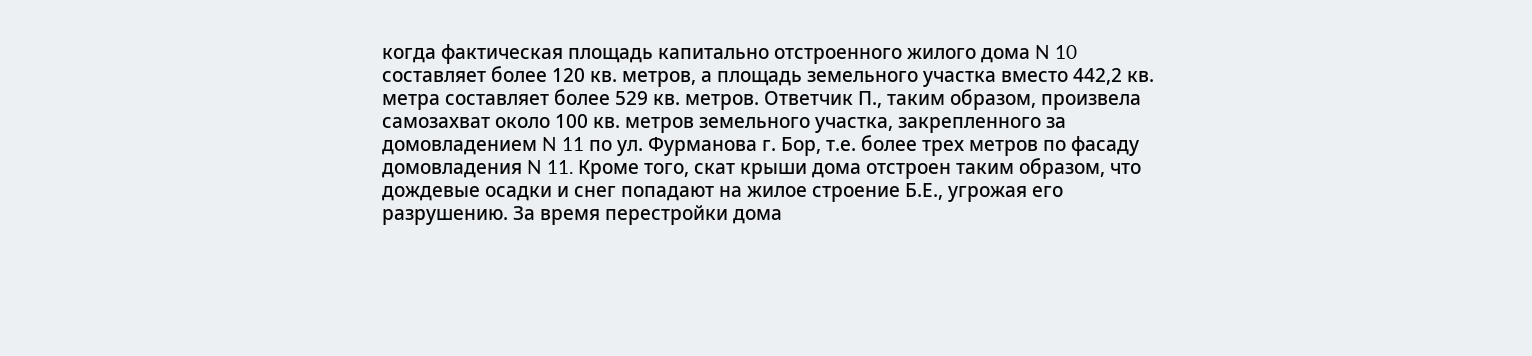когда фактическая площадь капитально отстроенного жилого дома N 10 составляет более 120 кв. метров, а площадь земельного участка вместо 442,2 кв. метра составляет более 529 кв. метров. Ответчик П., таким образом, произвела самозахват около 100 кв. метров земельного участка, закрепленного за домовладением N 11 по ул. Фурманова г. Бор, т.е. более трех метров по фасаду домовладения N 11. Кроме того, скат крыши дома отстроен таким образом, что дождевые осадки и снег попадают на жилое строение Б.Е., угрожая его разрушению. За время перестройки дома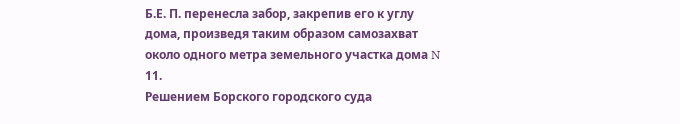Б.Е. П. перенесла забор, закрепив его к углу дома, произведя таким образом самозахват около одного метра земельного участка дома N 11.
Решением Борского городского суда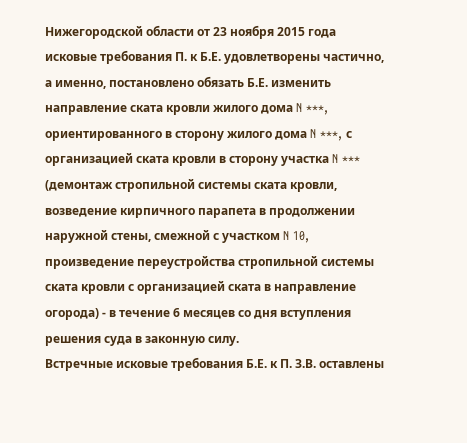Нижегородской области от 23 ноября 2015 года исковые требования П. к Б.Е. удовлетворены частично, а именно, постановлено обязать Б.Е. изменить направление ската кровли жилого дома N ***, ориентированного в сторону жилого дома N ***, с организацией ската кровли в сторону участка N *** (демонтаж стропильной системы ската кровли, возведение кирпичного парапета в продолжении наружной стены, смежной с участком N 10, произведение переустройства стропильной системы ската кровли с организацией ската в направление огорода) - в течение 6 месяцев со дня вступления решения суда в законную силу.
Встречные исковые требования Б.Е. к П. З.В. оставлены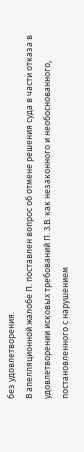без удовлетворения.
В апелляционной жалобе П. поставлен вопрос об отмене решения суда в части отказа в удовлетворении исковых требований П. 3.В. как незаконного и необоснованного, постановленного с нарушением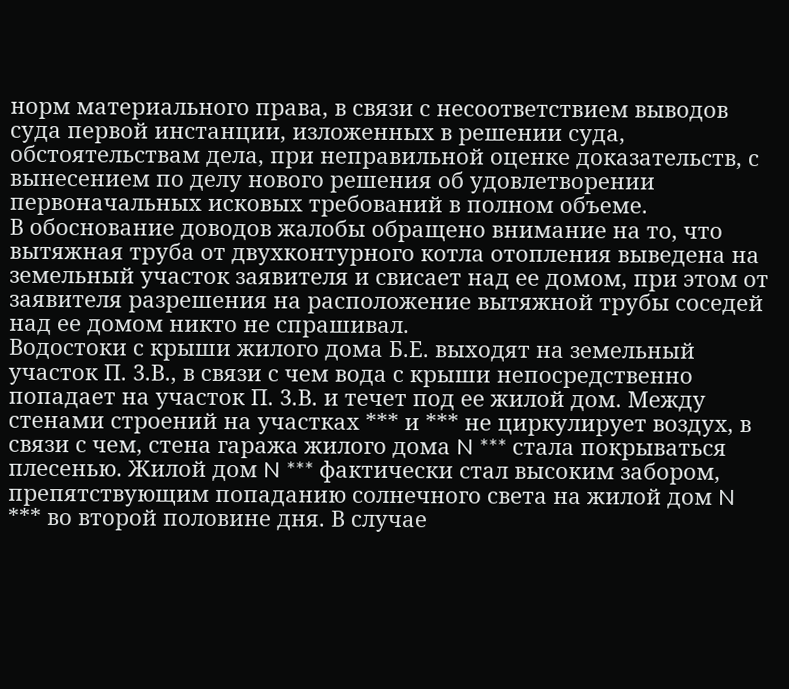норм материального права, в связи с несоответствием выводов суда первой инстанции, изложенных в решении суда, обстоятельствам дела, при неправильной оценке доказательств, с вынесением по делу нового решения об удовлетворении первоначальных исковых требований в полном объеме.
В обоснование доводов жалобы обращено внимание на то, что вытяжная труба от двухконтурного котла отопления выведена на земельный участок заявителя и свисает над ее домом, при этом от заявителя разрешения на расположение вытяжной трубы соседей над ее домом никто не спрашивал.
Водостоки с крыши жилого дома Б.Е. выходят на земельный участок П. 3.В., в связи с чем вода с крыши непосредственно попадает на участок П. 3.В. и течет под ее жилой дом. Между стенами строений на участках *** и *** не циркулирует воздух, в связи с чем, стена гаража жилого дома N *** стала покрываться плесенью. Жилой дом N *** фактически стал высоким забором, препятствующим попаданию солнечного света на жилой дом N *** во второй половине дня. В случае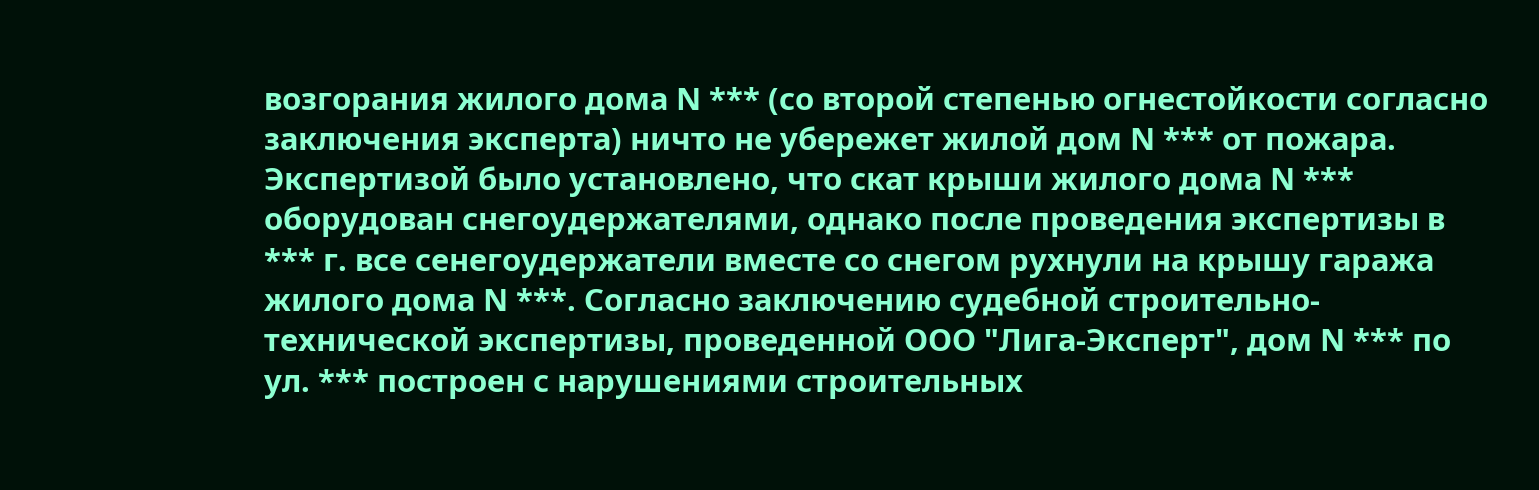возгорания жилого дома N *** (со второй степенью огнестойкости согласно заключения эксперта) ничто не убережет жилой дом N *** от пожара.
Экспертизой было установлено, что скат крыши жилого дома N *** оборудован снегоудержателями, однако после проведения экспертизы в *** г. все сенегоудержатели вместе со снегом рухнули на крышу гаража жилого дома N ***. Согласно заключению судебной строительно-технической экспертизы, проведенной ООО "Лига-Эксперт", дом N *** по ул. *** построен с нарушениями строительных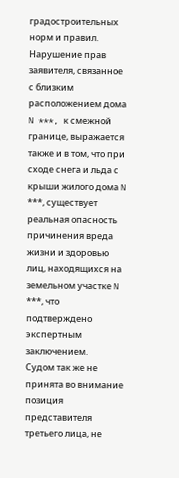градостроительных норм и правил. Нарушение прав заявителя, связанное с близким расположением дома N ***, к смежной границе, выражается также и в том, что при сходе снега и льда с крыши жилого дома N ***, существует реальная опасность причинения вреда жизни и здоровью лиц, находящихся на земельном участке N ***, что подтверждено экспертным заключением.
Судом так же не принята во внимание позиция представителя третьего лица, не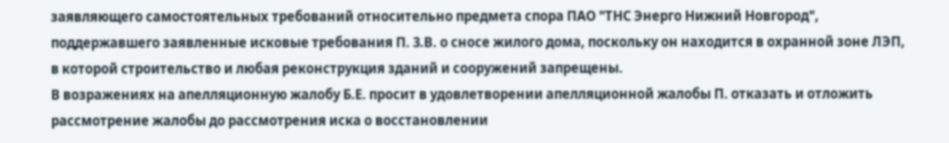заявляющего самостоятельных требований относительно предмета спора ПАО "ТНС Энерго Нижний Новгород", поддержавшего заявленные исковые требования П. 3.В. о сносе жилого дома, поскольку он находится в охранной зоне ЛЭП, в которой строительство и любая реконструкция зданий и сооружений запрещены.
В возражениях на апелляционную жалобу Б.Е. просит в удовлетворении апелляционной жалобы П. отказать и отложить рассмотрение жалобы до рассмотрения иска о восстановлении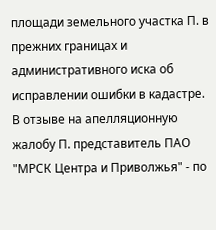площади земельного участка П. в прежних границах и административного иска об исправлении ошибки в кадастре.
В отзыве на апелляционную жалобу П. представитель ПАО "МРСК Центра и Приволжья" - по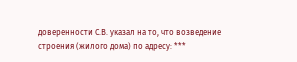доверенности С.В. указал на то, что возведение строения (жилого дома) по адресу: ***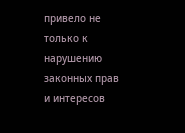привело не только к нарушению законных прав и интересов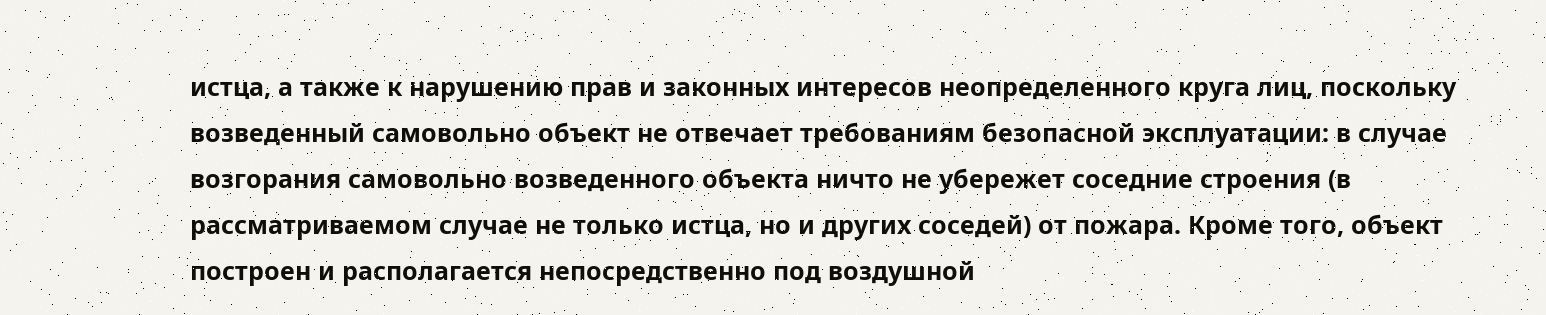истца, а также к нарушению прав и законных интересов неопределенного круга лиц, поскольку возведенный самовольно объект не отвечает требованиям безопасной эксплуатации: в случае возгорания самовольно возведенного объекта ничто не убережет соседние строения (в рассматриваемом случае не только истца, но и других соседей) от пожара. Кроме того, объект построен и располагается непосредственно под воздушной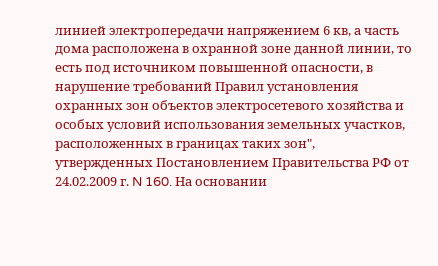линией электропередачи напряжением 6 кв, а часть дома расположена в охранной зоне данной линии, то есть под источником повышенной опасности, в нарушение требований Правил установления охранных зон объектов электросетевого хозяйства и особых условий использования земельных участков, расположенных в границах таких зон", утвержденных Постановлением Правительства РФ от 24.02.2009 г. N 160. На основании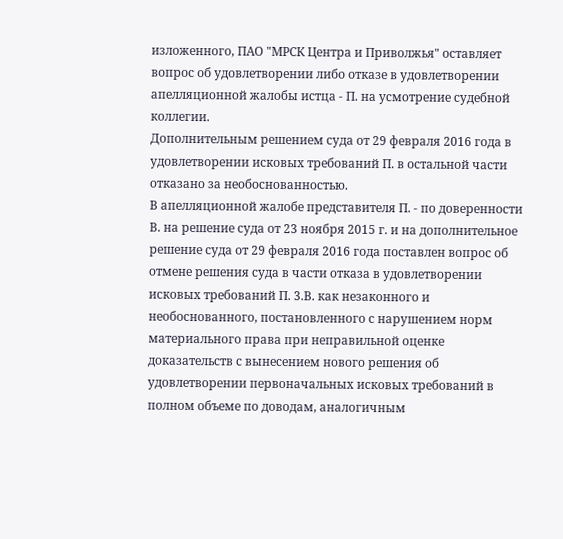изложенного, ПАО "МРСК Центра и Приволжья" оставляет вопрос об удовлетворении либо отказе в удовлетворении апелляционной жалобы истца - П. на усмотрение судебной коллегии.
Дополнительным решением суда от 29 февраля 2016 года в удовлетворении исковых требований П. в остальной части отказано за необоснованностью.
В апелляционной жалобе представителя П. - по доверенности В. на решение суда от 23 ноября 2015 г. и на дополнительное решение суда от 29 февраля 2016 года поставлен вопрос об отмене решения суда в части отказа в удовлетворении исковых требований П. 3.В. как незаконного и необоснованного, постановленного с нарушением норм материального права при неправильной оценке доказательств с вынесением нового решения об удовлетворении первоначальных исковых требований в полном объеме по доводам, аналогичным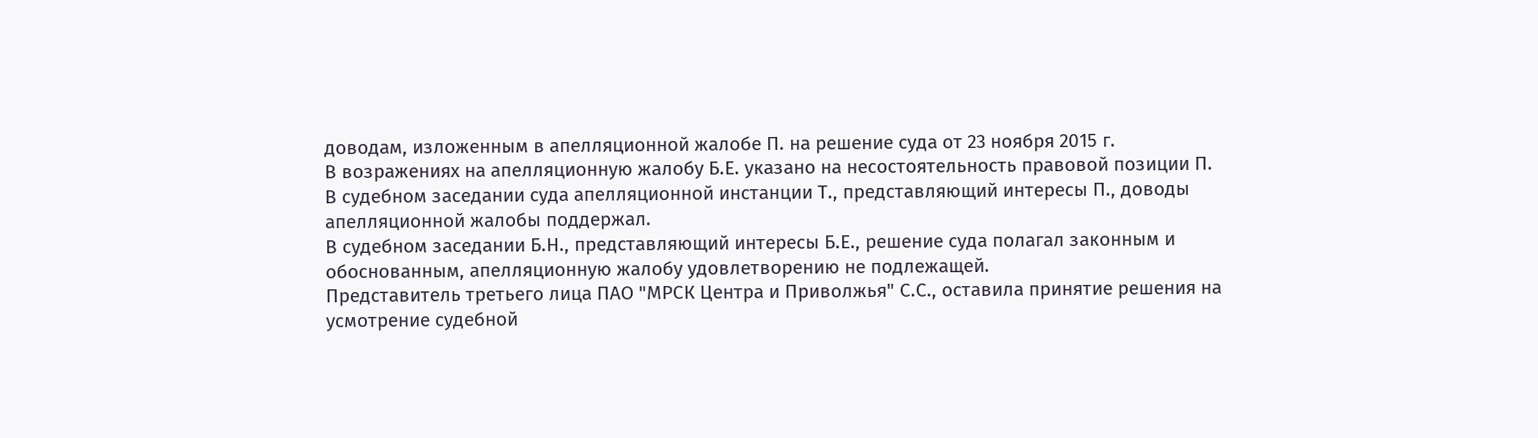доводам, изложенным в апелляционной жалобе П. на решение суда от 23 ноября 2015 г.
В возражениях на апелляционную жалобу Б.Е. указано на несостоятельность правовой позиции П.
В судебном заседании суда апелляционной инстанции Т., представляющий интересы П., доводы апелляционной жалобы поддержал.
В судебном заседании Б.Н., представляющий интересы Б.Е., решение суда полагал законным и обоснованным, апелляционную жалобу удовлетворению не подлежащей.
Представитель третьего лица ПАО "МРСК Центра и Приволжья" С.С., оставила принятие решения на усмотрение судебной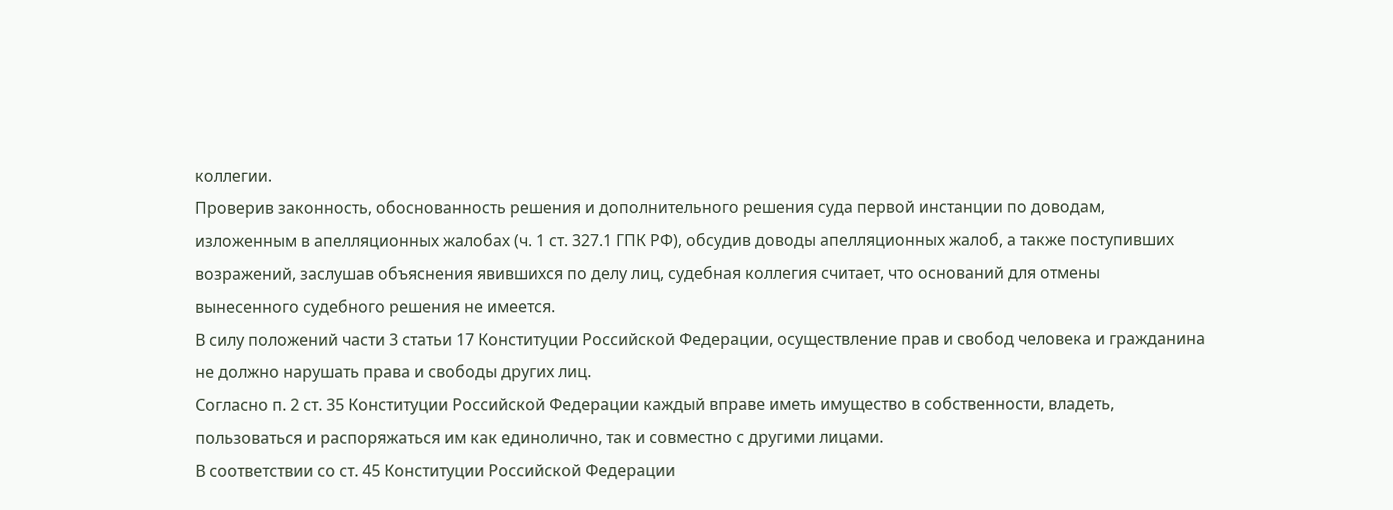коллегии.
Проверив законность, обоснованность решения и дополнительного решения суда первой инстанции по доводам, изложенным в апелляционных жалобах (ч. 1 ст. 327.1 ГПК РФ), обсудив доводы апелляционных жалоб, а также поступивших возражений, заслушав объяснения явившихся по делу лиц, судебная коллегия считает, что оснований для отмены вынесенного судебного решения не имеется.
В силу положений части 3 статьи 17 Конституции Российской Федерации, осуществление прав и свобод человека и гражданина не должно нарушать права и свободы других лиц.
Согласно п. 2 ст. 35 Конституции Российской Федерации каждый вправе иметь имущество в собственности, владеть, пользоваться и распоряжаться им как единолично, так и совместно с другими лицами.
В соответствии со ст. 45 Конституции Российской Федерации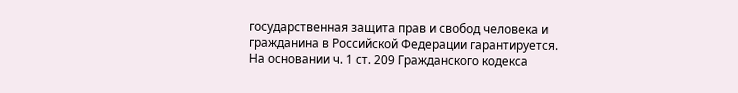государственная защита прав и свобод человека и гражданина в Российской Федерации гарантируется.
На основании ч. 1 ст. 209 Гражданского кодекса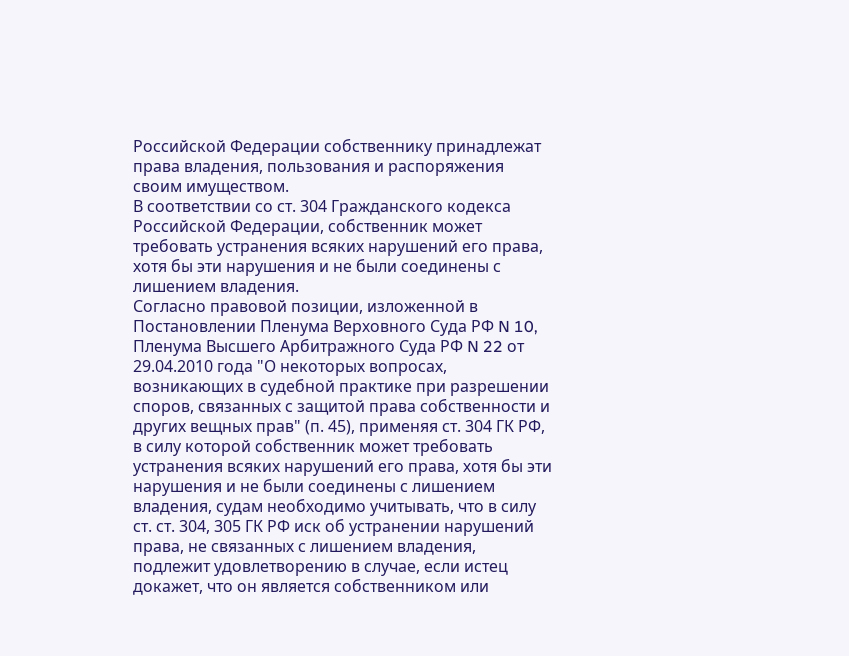Российской Федерации собственнику принадлежат права владения, пользования и распоряжения своим имуществом.
В соответствии со ст. 304 Гражданского кодекса Российской Федерации, собственник может требовать устранения всяких нарушений его права, хотя бы эти нарушения и не были соединены с лишением владения.
Согласно правовой позиции, изложенной в Постановлении Пленума Верховного Суда РФ N 10, Пленума Высшего Арбитражного Суда РФ N 22 от 29.04.2010 года "О некоторых вопросах, возникающих в судебной практике при разрешении споров, связанных с защитой права собственности и других вещных прав" (п. 45), применяя ст. 304 ГК РФ, в силу которой собственник может требовать устранения всяких нарушений его права, хотя бы эти нарушения и не были соединены с лишением владения, судам необходимо учитывать, что в силу ст. ст. 304, 305 ГК РФ иск об устранении нарушений права, не связанных с лишением владения, подлежит удовлетворению в случае, если истец докажет, что он является собственником или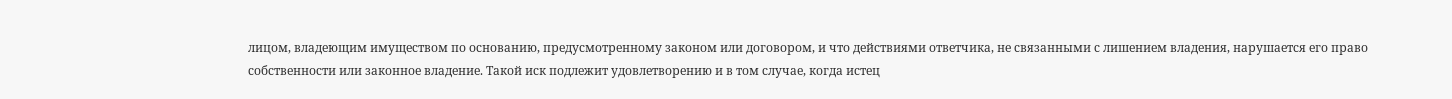лицом, владеющим имуществом по основанию, предусмотренному законом или договором, и что действиями ответчика, не связанными с лишением владения, нарушается его право собственности или законное владение. Такой иск подлежит удовлетворению и в том случае, когда истец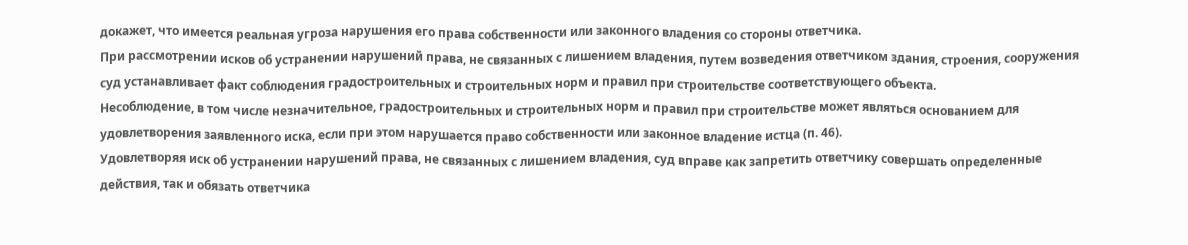докажет, что имеется реальная угроза нарушения его права собственности или законного владения со стороны ответчика.
При рассмотрении исков об устранении нарушений права, не связанных с лишением владения, путем возведения ответчиком здания, строения, сооружения суд устанавливает факт соблюдения градостроительных и строительных норм и правил при строительстве соответствующего объекта.
Несоблюдение, в том числе незначительное, градостроительных и строительных норм и правил при строительстве может являться основанием для удовлетворения заявленного иска, если при этом нарушается право собственности или законное владение истца (п. 46).
Удовлетворяя иск об устранении нарушений права, не связанных с лишением владения, суд вправе как запретить ответчику совершать определенные действия, так и обязать ответчика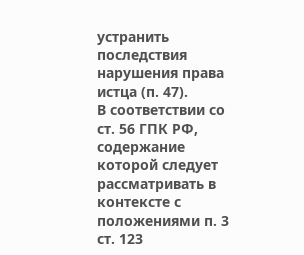устранить последствия нарушения права истца (п. 47).
В соответствии со ст. 56 ГПК РФ, содержание которой следует рассматривать в контексте с положениями п. 3 ст. 123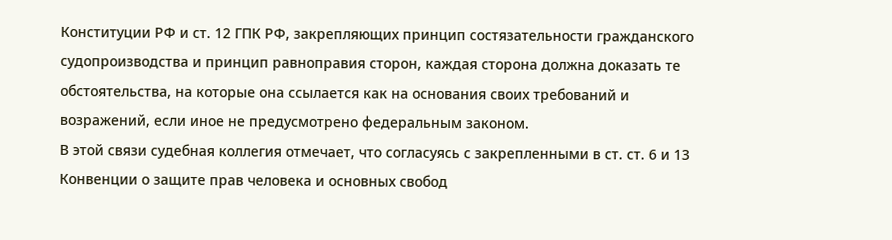Конституции РФ и ст. 12 ГПК РФ, закрепляющих принцип состязательности гражданского судопроизводства и принцип равноправия сторон, каждая сторона должна доказать те обстоятельства, на которые она ссылается как на основания своих требований и возражений, если иное не предусмотрено федеральным законом.
В этой связи судебная коллегия отмечает, что согласуясь с закрепленными в ст. ст. 6 и 13 Конвенции о защите прав человека и основных свобод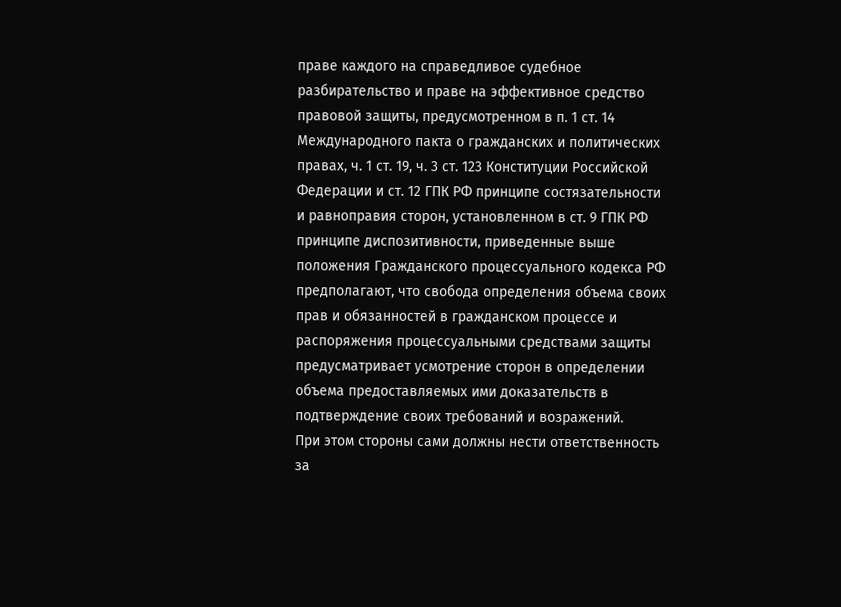праве каждого на справедливое судебное разбирательство и праве на эффективное средство правовой защиты, предусмотренном в п. 1 ст. 14 Международного пакта о гражданских и политических правах, ч. 1 ст. 19, ч. 3 ст. 123 Конституции Российской Федерации и ст. 12 ГПК РФ принципе состязательности и равноправия сторон, установленном в ст. 9 ГПК РФ принципе диспозитивности, приведенные выше положения Гражданского процессуального кодекса РФ предполагают, что свобода определения объема своих прав и обязанностей в гражданском процессе и распоряжения процессуальными средствами защиты предусматривает усмотрение сторон в определении объема предоставляемых ими доказательств в подтверждение своих требований и возражений.
При этом стороны сами должны нести ответственность за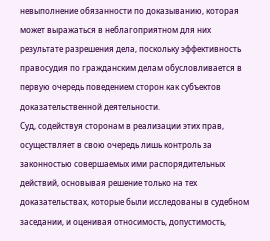невыполнение обязанности по доказыванию, которая может выражаться в неблагоприятном для них результате разрешения дела, поскольку эффективность правосудия по гражданским делам обусловливается в первую очередь поведением сторон как субъектов доказательственной деятельности.
Суд, содействуя сторонам в реализации этих прав, осуществляет в свою очередь лишь контроль за законностью совершаемых ими распорядительных действий, основывая решение только на тех доказательствах, которые были исследованы в судебном заседании, и оценивая относимость, допустимость,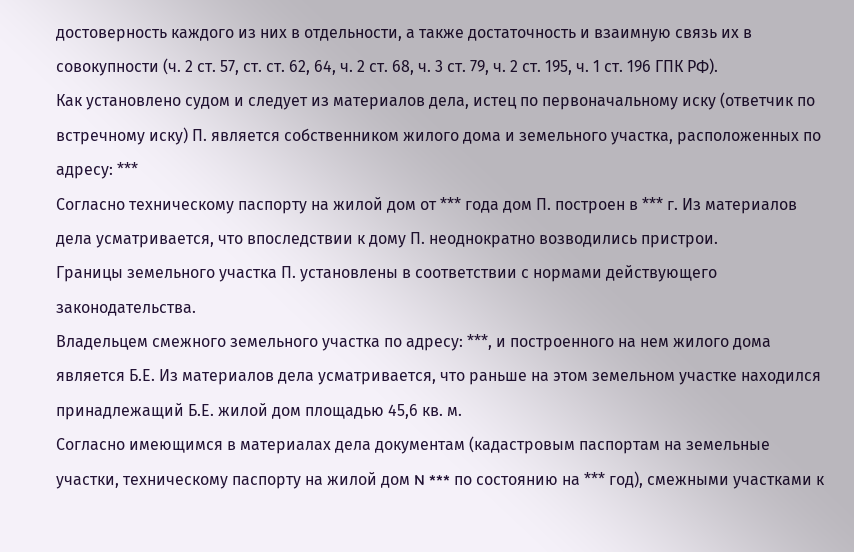достоверность каждого из них в отдельности, а также достаточность и взаимную связь их в совокупности (ч. 2 ст. 57, ст. ст. 62, 64, ч. 2 ст. 68, ч. 3 ст. 79, ч. 2 ст. 195, ч. 1 ст. 196 ГПК РФ).
Как установлено судом и следует из материалов дела, истец по первоначальному иску (ответчик по встречному иску) П. является собственником жилого дома и земельного участка, расположенных по адресу: ***
Согласно техническому паспорту на жилой дом от *** года дом П. построен в *** г. Из материалов дела усматривается, что впоследствии к дому П. неоднократно возводились пристрои.
Границы земельного участка П. установлены в соответствии с нормами действующего законодательства.
Владельцем смежного земельного участка по адресу: ***, и построенного на нем жилого дома является Б.Е. Из материалов дела усматривается, что раньше на этом земельном участке находился принадлежащий Б.Е. жилой дом площадью 45,6 кв. м.
Согласно имеющимся в материалах дела документам (кадастровым паспортам на земельные участки, техническому паспорту на жилой дом N *** по состоянию на *** год), смежными участками к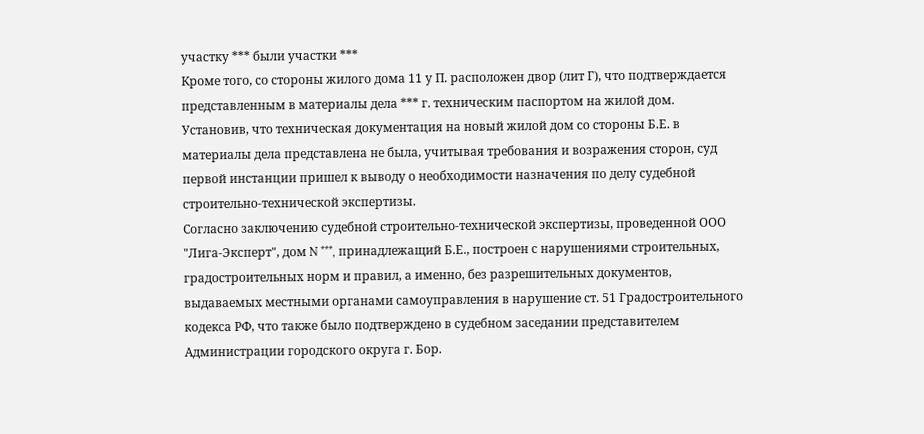участку *** были участки ***
Кроме того, со стороны жилого дома 11 у П. расположен двор (лит Г), что подтверждается представленным в материалы дела *** г. техническим паспортом на жилой дом.
Установив, что техническая документация на новый жилой дом со стороны Б.Е. в материалы дела представлена не была, учитывая требования и возражения сторон, суд первой инстанции пришел к выводу о необходимости назначения по делу судебной строительно-технической экспертизы.
Согласно заключению судебной строительно-технической экспертизы, проведенной ООО "Лига-Эксперт", дом N ***, принадлежащий Б.Е., построен с нарушениями строительных, градостроительных норм и правил, а именно, без разрешительных документов, выдаваемых местными органами самоуправления в нарушение ст. 51 Градостроительного кодекса РФ, что также было подтверждено в судебном заседании представителем Администрации городского округа г. Бор.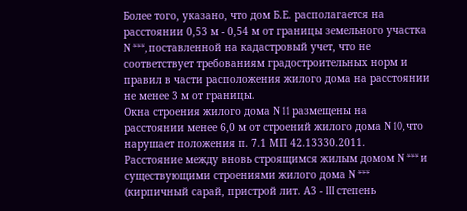Более того, указано, что дом Б.Е. располагается на расстоянии 0,53 м - 0,54 м от границы земельного участка N ***, поставленной на кадастровый учет, что не соответствует требованиям градостроительных норм и правил в части расположения жилого дома на расстоянии не менее 3 м от границы.
Окна строения жилого дома N 11 размещены на расстоянии менее 6,0 м от строений жилого дома N 10, что нарушает положения п. 7.1 МП 42.13330.2011.
Расстояние между вновь строящимся жилым домом N *** и существующими строениями жилого дома N *** (кирпичный сарай, пристрой лит. А3 - III степень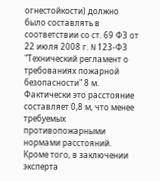огнестойкости) должно было составлять в соответствии со ст. 69 ФЗ от 22 июля 2008 г. N 123-ФЗ "Технический регламент о требованиях пожарной безопасности" 8 м. Фактически это расстояние составляет 0,8 м, что менее требуемых противопожарными нормами расстояний.
Кроме того, в заключении эксперта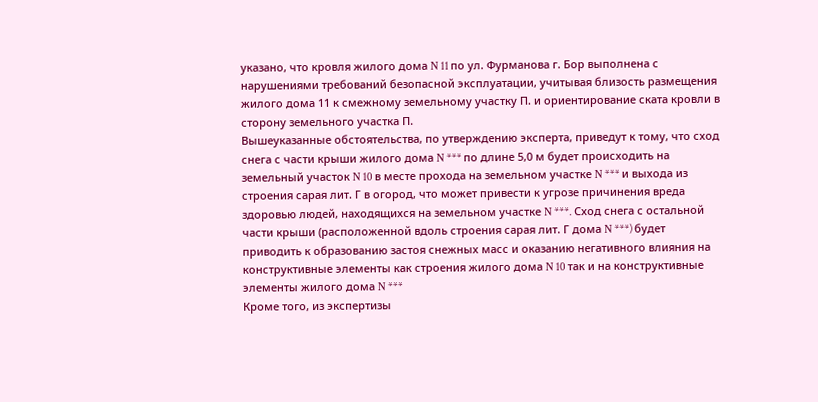указано, что кровля жилого дома N 11 по ул. Фурманова г. Бор выполнена с нарушениями требований безопасной эксплуатации, учитывая близость размещения жилого дома 11 к смежному земельному участку П. и ориентирование ската кровли в сторону земельного участка П.
Вышеуказанные обстоятельства, по утверждению эксперта, приведут к тому, что сход снега с части крыши жилого дома N *** по длине 5,0 м будет происходить на земельный участок N 10 в месте прохода на земельном участке N *** и выхода из строения сарая лит. Г в огород, что может привести к угрозе причинения вреда здоровью людей, находящихся на земельном участке N ***. Сход снега с остальной части крыши (расположенной вдоль строения сарая лит. Г дома N ***) будет приводить к образованию застоя снежных масс и оказанию негативного влияния на конструктивные элементы как строения жилого дома N 10 так и на конструктивные элементы жилого дома N ***
Кроме того, из экспертизы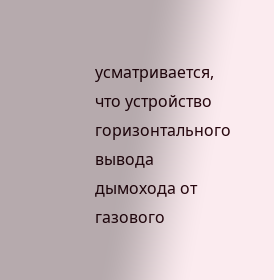усматривается, что устройство горизонтального вывода дымохода от газового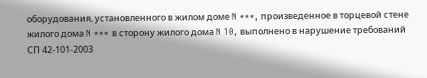оборудования, установленного в жилом доме N ***, произведенное в торцевой стене жилого дома N *** в сторону жилого дома N 10, выполнено в нарушение требований СП 42-101-2003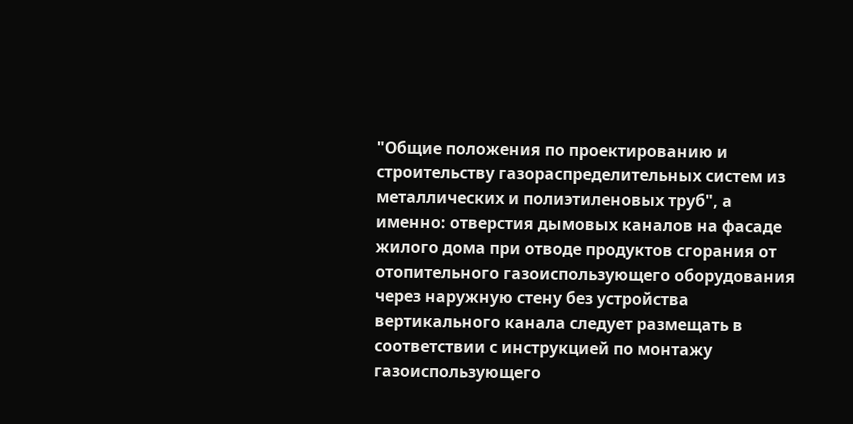"Общие положения по проектированию и строительству газораспределительных систем из металлических и полиэтиленовых труб", а именно: отверстия дымовых каналов на фасаде жилого дома при отводе продуктов сгорания от отопительного газоиспользующего оборудования через наружную стену без устройства вертикального канала следует размещать в соответствии с инструкцией по монтажу газоиспользующего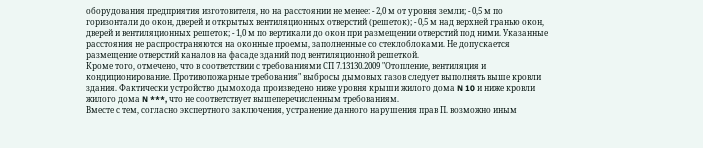оборудования предприятия изготовителя, но на расстоянии не менее: - 2,0 м от уровня земли; - 0,5 м по горизонтали до окон, дверей и открытых вентиляционных отверстий (решеток); - 0,5 м над верхней гранью окон, дверей и вентиляционных решеток; - 1,0 м по вертикали до окон при размещении отверстий под ними. Указанные расстояния не распространяются на оконные проемы, заполненные со стеклоблоками. Не допускается размещение отверстий каналов на фасаде зданий под вентиляционной решеткой.
Кроме того, отмечено, что в соответствии с требованиями СП 7.13130.2009 "Отопление, вентиляция и кондиционирование. Противопожарные требования" выбросы дымовых газов следует выполнять выше кровли здания. Фактически устройство дымохода произведено ниже уровня крыши жилого дома N 10 и ниже кровли жилого дома N ***, что не соответствует вышеперечисленным требованиям.
Вместе с тем, согласно экспертного заключения, устранение данного нарушения прав П. возможно иным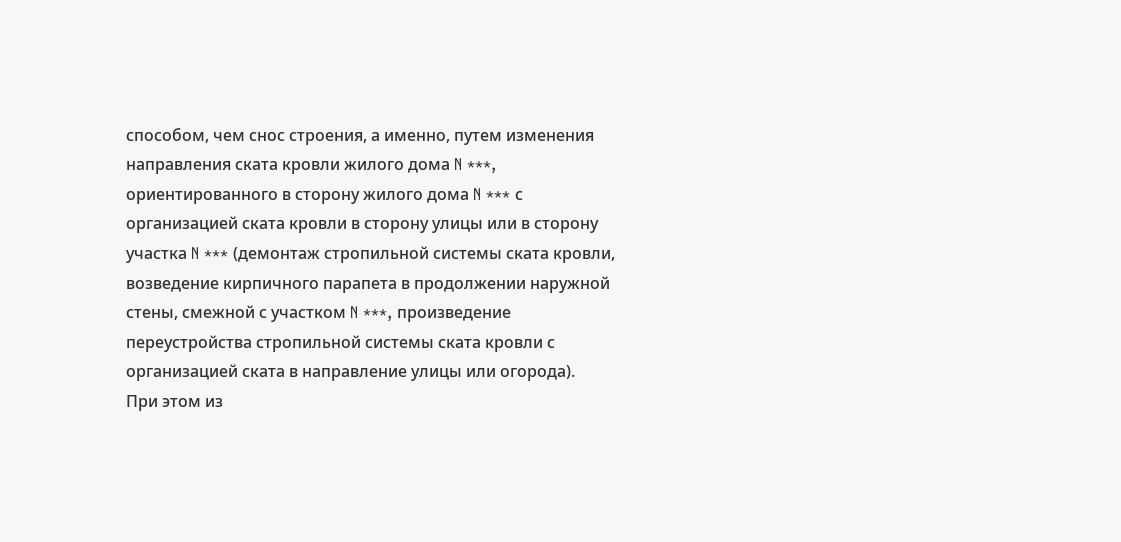способом, чем снос строения, а именно, путем изменения направления ската кровли жилого дома N ***, ориентированного в сторону жилого дома N *** с организацией ската кровли в сторону улицы или в сторону участка N *** (демонтаж стропильной системы ската кровли, возведение кирпичного парапета в продолжении наружной стены, смежной с участком N ***, произведение переустройства стропильной системы ската кровли с организацией ската в направление улицы или огорода).
При этом из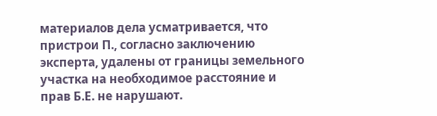материалов дела усматривается, что пристрои П., согласно заключению эксперта, удалены от границы земельного участка на необходимое расстояние и прав Б.Е. не нарушают.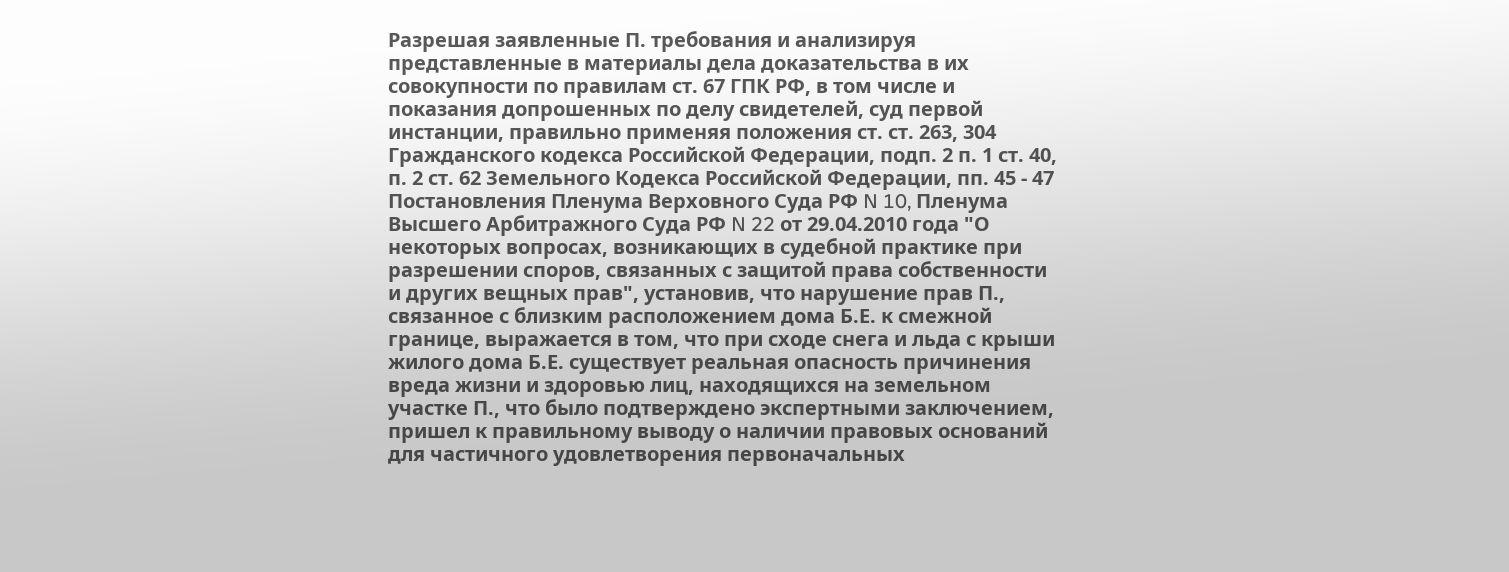Разрешая заявленные П. требования и анализируя представленные в материалы дела доказательства в их совокупности по правилам ст. 67 ГПК РФ, в том числе и показания допрошенных по делу свидетелей, суд первой инстанции, правильно применяя положения ст. ст. 263, 304 Гражданского кодекса Российской Федерации, подп. 2 п. 1 ст. 40, п. 2 ст. 62 Земельного Кодекса Российской Федерации, пп. 45 - 47 Постановления Пленума Верховного Суда РФ N 10, Пленума Высшего Арбитражного Суда РФ N 22 от 29.04.2010 года "О некоторых вопросах, возникающих в судебной практике при разрешении споров, связанных с защитой права собственности и других вещных прав", установив, что нарушение прав П., связанное с близким расположением дома Б.Е. к смежной границе, выражается в том, что при сходе снега и льда с крыши жилого дома Б.Е. существует реальная опасность причинения вреда жизни и здоровью лиц, находящихся на земельном участке П., что было подтверждено экспертными заключением, пришел к правильному выводу о наличии правовых оснований для частичного удовлетворения первоначальных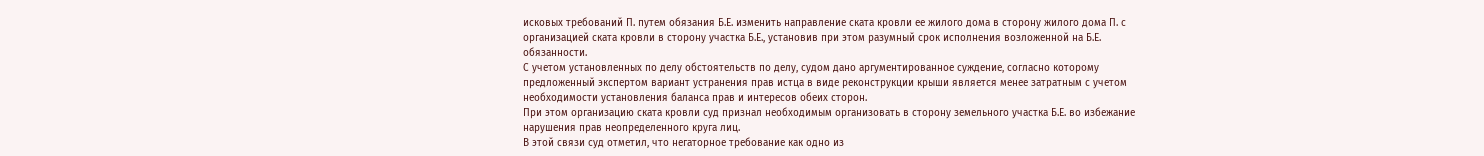исковых требований П. путем обязания Б.Е. изменить направление ската кровли ее жилого дома в сторону жилого дома П. с организацией ската кровли в сторону участка Б.Е., установив при этом разумный срок исполнения возложенной на Б.Е. обязанности.
С учетом установленных по делу обстоятельств по делу, судом дано аргументированное суждение, согласно которому предложенный экспертом вариант устранения прав истца в виде реконструкции крыши является менее затратным с учетом необходимости установления баланса прав и интересов обеих сторон.
При этом организацию ската кровли суд признал необходимым организовать в сторону земельного участка Б.Е. во избежание нарушения прав неопределенного круга лиц.
В этой связи суд отметил, что негаторное требование как одно из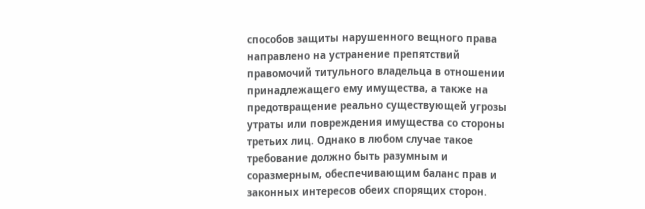способов защиты нарушенного вещного права направлено на устранение препятствий правомочий титульного владельца в отношении принадлежащего ему имущества, а также на предотвращение реально существующей угрозы утраты или повреждения имущества со стороны третьих лиц. Однако в любом случае такое требование должно быть разумным и соразмерным, обеспечивающим баланс прав и законных интересов обеих спорящих сторон.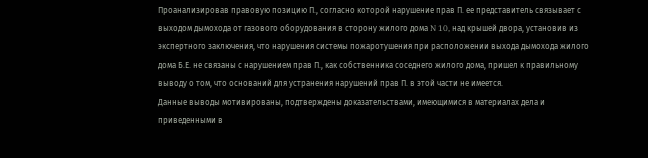Проанализировав правовую позицию П., согласно которой нарушение прав П. ее представитель связывает с выходом дымохода от газового оборудования в сторону жилого дома N 10, над крышей двора, установив из экспертного заключения, что нарушения системы пожаротушения при расположении выхода дымохода жилого дома Б.Е. не связаны с нарушением прав П., как собственника соседнего жилого дома, пришел к правильному выводу о том, что оснований для устранения нарушений прав П. в этой части не имеется.
Данные выводы мотивированы, подтверждены доказательствами, имеющимися в материалах дела и приведенными в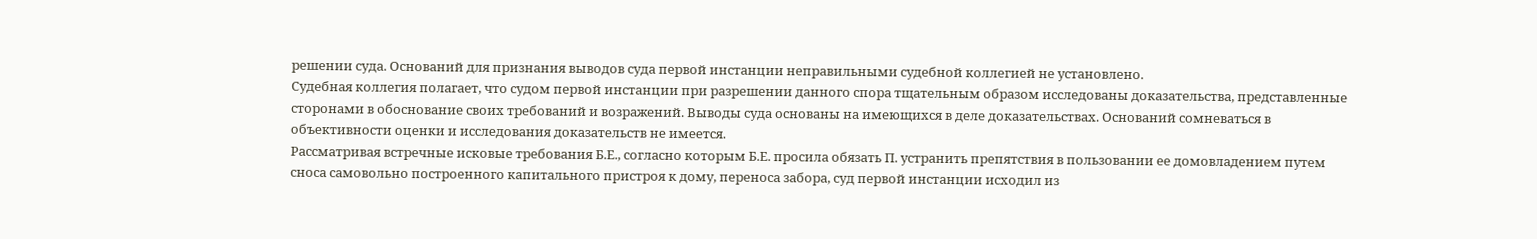решении суда. Оснований для признания выводов суда первой инстанции неправильными судебной коллегией не установлено.
Судебная коллегия полагает, что судом первой инстанции при разрешении данного спора тщательным образом исследованы доказательства, представленные сторонами в обоснование своих требований и возражений. Выводы суда основаны на имеющихся в деле доказательствах. Оснований сомневаться в объективности оценки и исследования доказательств не имеется.
Рассматривая встречные исковые требования Б.Е., согласно которым Б.Е. просила обязать П. устранить препятствия в пользовании ее домовладением путем сноса самовольно построенного капитального пристроя к дому, переноса забора, суд первой инстанции исходил из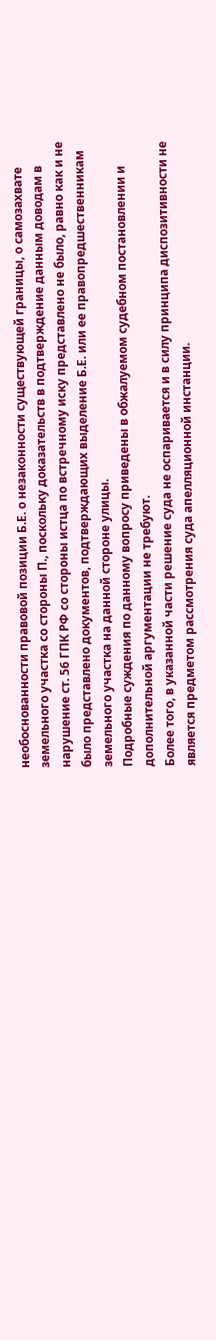необоснованности правовой позиции Б.Е. о незаконности существующей границы, о самозахвате земельного участка со стороны П., поскольку доказательств в подтверждение данным доводам в нарушение ст. 56 ГПК РФ со стороны истца по встречному иску представлено не было, равно как и не было представлено документов, подтверждающих выделение Б.Е. или ее правопредшественникам земельного участка на данной стороне улицы.
Подробные суждения по данному вопросу приведены в обжалуемом судебном постановлении и дополнительной аргументации не требуют.
Более того, в указанной части решение суда не оспаривается и в силу принципа диспозитивности не является предметом рассмотрения суда апелляционной инстанции.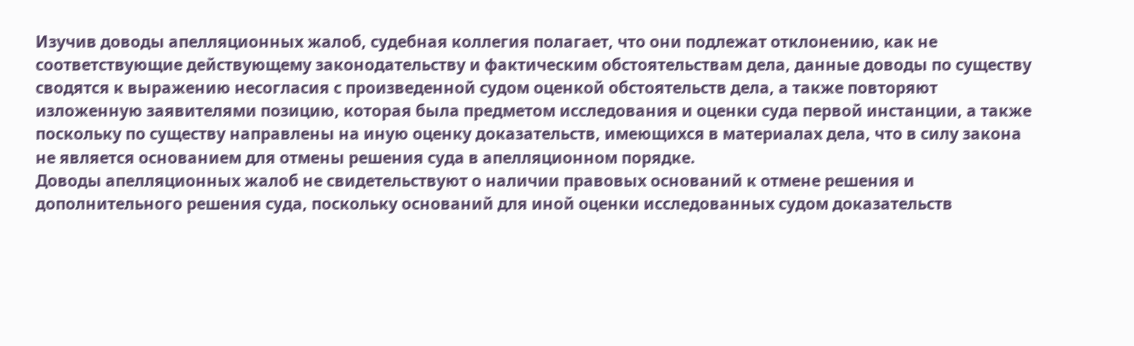Изучив доводы апелляционных жалоб, судебная коллегия полагает, что они подлежат отклонению, как не соответствующие действующему законодательству и фактическим обстоятельствам дела, данные доводы по существу сводятся к выражению несогласия с произведенной судом оценкой обстоятельств дела, а также повторяют изложенную заявителями позицию, которая была предметом исследования и оценки суда первой инстанции, а также поскольку по существу направлены на иную оценку доказательств, имеющихся в материалах дела, что в силу закона не является основанием для отмены решения суда в апелляционном порядке.
Доводы апелляционных жалоб не свидетельствуют о наличии правовых оснований к отмене решения и дополнительного решения суда, поскольку оснований для иной оценки исследованных судом доказательств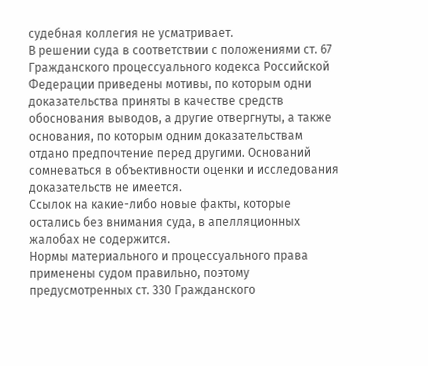судебная коллегия не усматривает.
В решении суда в соответствии с положениями ст. 67 Гражданского процессуального кодекса Российской Федерации приведены мотивы, по которым одни доказательства приняты в качестве средств обоснования выводов, а другие отвергнуты, а также основания, по которым одним доказательствам отдано предпочтение перед другими. Оснований сомневаться в объективности оценки и исследования доказательств не имеется.
Ссылок на какие-либо новые факты, которые остались без внимания суда, в апелляционных жалобах не содержится.
Нормы материального и процессуального права применены судом правильно, поэтому предусмотренных ст. 330 Гражданского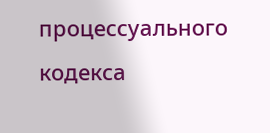процессуального кодекса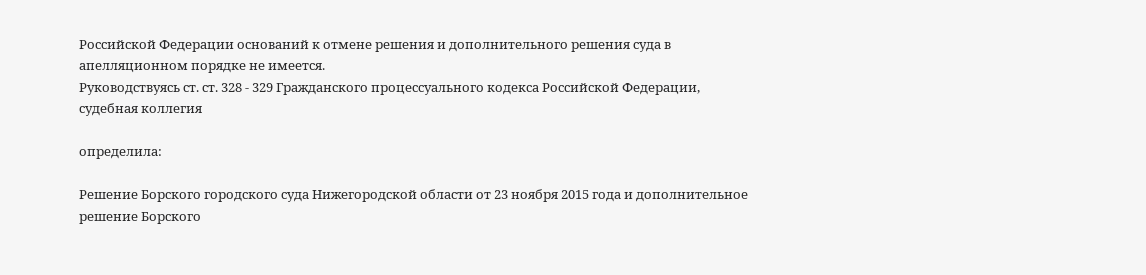Российской Федерации оснований к отмене решения и дополнительного решения суда в апелляционном порядке не имеется.
Руководствуясь ст. ст. 328 - 329 Гражданского процессуального кодекса Российской Федерации, судебная коллегия

определила:

Решение Борского городского суда Нижегородской области от 23 ноября 2015 года и дополнительное решение Борского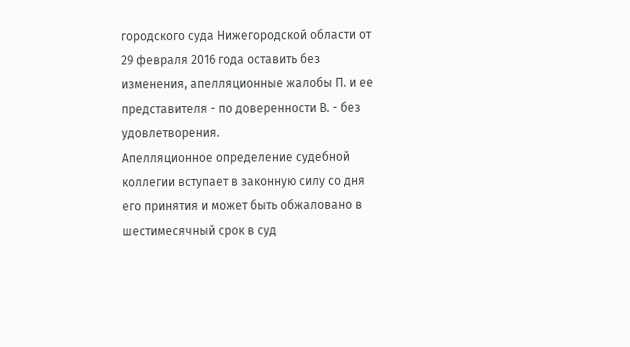городского суда Нижегородской области от 29 февраля 2016 года оставить без изменения, апелляционные жалобы П. и ее представителя - по доверенности В. - без удовлетворения.
Апелляционное определение судебной коллегии вступает в законную силу со дня его принятия и может быть обжаловано в шестимесячный срок в суд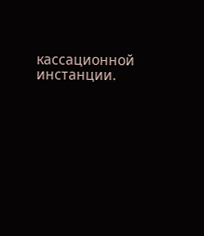кассационной инстанции.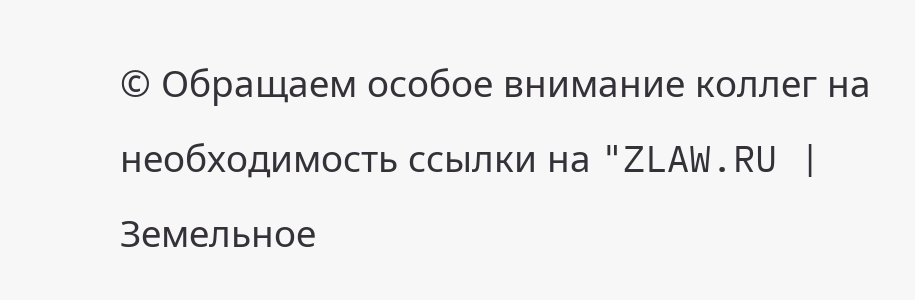© Обращаем особое внимание коллег на необходимость ссылки на "ZLAW.RU | Земельное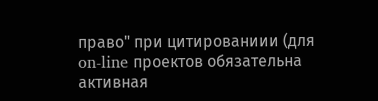право" при цитированиии (для on-line проектов обязательна активная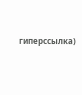гиперссылка)